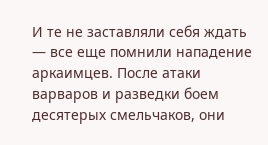И те не заставляли себя ждать — все еще помнили нападение аркаимцев. После атаки варваров и разведки боем десятерых смельчаков, они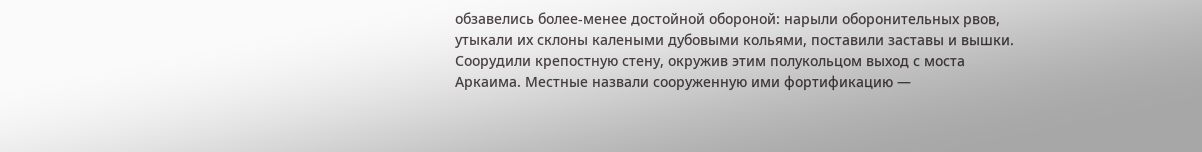обзавелись более-менее достойной обороной: нарыли оборонительных рвов, утыкали их склоны калеными дубовыми кольями, поставили заставы и вышки. Соорудили крепостную стену, окружив этим полукольцом выход с моста Аркаима. Местные назвали сооруженную ими фортификацию —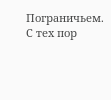Пограничьем. С тех пор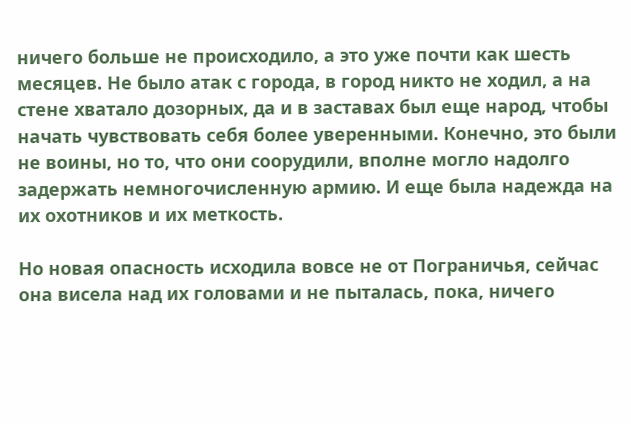ничего больше не происходило, а это уже почти как шесть месяцев. Не было атак с города, в город никто не ходил, а на стене хватало дозорных, да и в заставах был еще народ, чтобы начать чувствовать себя более уверенными. Конечно, это были не воины, но то, что они соорудили, вполне могло надолго задержать немногочисленную армию. И еще была надежда на их охотников и их меткость.

Но новая опасность исходила вовсе не от Пограничья, сейчас она висела над их головами и не пыталась, пока, ничего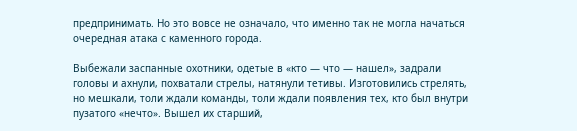предпринимать. Но это вовсе не означало, что именно так не могла начаться очередная атака с каменного города.

Выбежали заспанные охотники, одетые в «кто — что — нашел», задрали головы и ахнули, похватали стрелы, натянули тетивы. Изготовились стрелять, но мешкали, толи ждали команды, толи ждали появления тех, кто был внутри пузатого «нечто». Вышел их старший,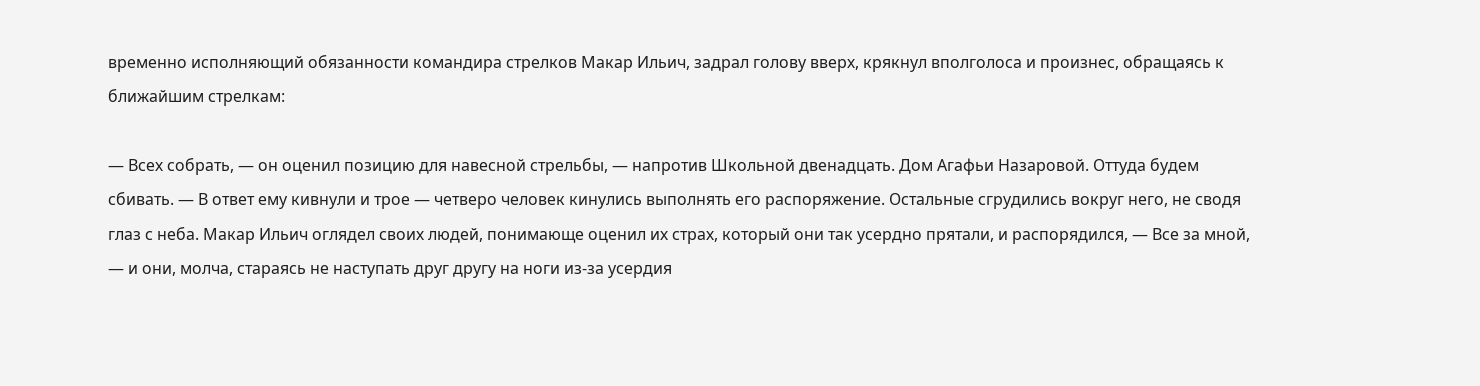временно исполняющий обязанности командира стрелков Макар Ильич, задрал голову вверх, крякнул вполголоса и произнес, обращаясь к ближайшим стрелкам:

— Всех собрать, — он оценил позицию для навесной стрельбы, — напротив Школьной двенадцать. Дом Агафьи Назаровой. Оттуда будем сбивать. — В ответ ему кивнули и трое — четверо человек кинулись выполнять его распоряжение. Остальные сгрудились вокруг него, не сводя глаз с неба. Макар Ильич оглядел своих людей, понимающе оценил их страх, который они так усердно прятали, и распорядился, — Все за мной, — и они, молча, стараясь не наступать друг другу на ноги из-за усердия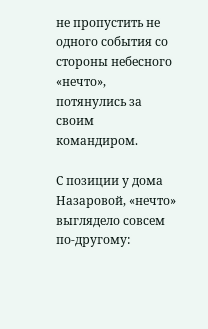не пропустить не одного события со стороны небесного «нечто», потянулись за своим командиром.

С позиции у дома Назаровой, «нечто» выглядело совсем по-другому: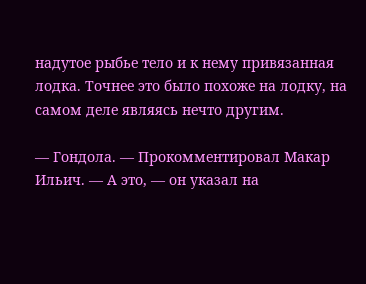надутое рыбье тело и к нему привязанная лодка. Точнее это было похоже на лодку, на самом деле являясь нечто другим.

— Гондола. — Прокомментировал Макар Ильич. — А это, — он указал на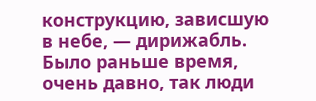конструкцию, зависшую в небе, — дирижабль. Было раньше время, очень давно, так люди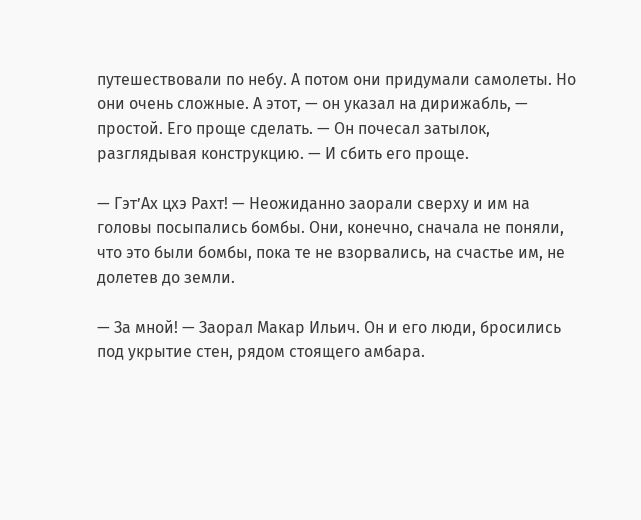путешествовали по небу. А потом они придумали самолеты. Но они очень сложные. А этот, — он указал на дирижабль, — простой. Его проще сделать. — Он почесал затылок, разглядывая конструкцию. — И сбить его проще.

— Гэт’Ах цхэ Рахт! — Неожиданно заорали сверху и им на головы посыпались бомбы. Они, конечно, сначала не поняли, что это были бомбы, пока те не взорвались, на счастье им, не долетев до земли.

— За мной! — Заорал Макар Ильич. Он и его люди, бросились под укрытие стен, рядом стоящего амбара.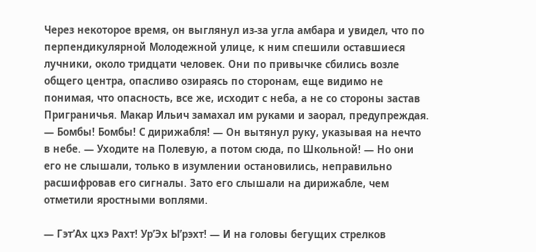Через некоторое время, он выглянул из-за угла амбара и увидел, что по перпендикулярной Молодежной улице, к ним спешили оставшиеся лучники, около тридцати человек. Они по привычке сбились возле общего центра, опасливо озираясь по сторонам, еще видимо не понимая, что опасность, все же, исходит с неба, а не со стороны застав Приграничья. Макар Ильич замахал им руками и заорал, предупреждая. — Бомбы! Бомбы! С дирижабля! — Он вытянул руку, указывая на нечто в небе. — Уходите на Полевую, а потом сюда, по Школьной! — Но они его не слышали, только в изумлении остановились, неправильно расшифровав его сигналы. Зато его слышали на дирижабле, чем отметили яростными воплями.

— Гэт’Ах цхэ Рахт! Ур’Эх Ы’рэхт! — И на головы бегущих стрелков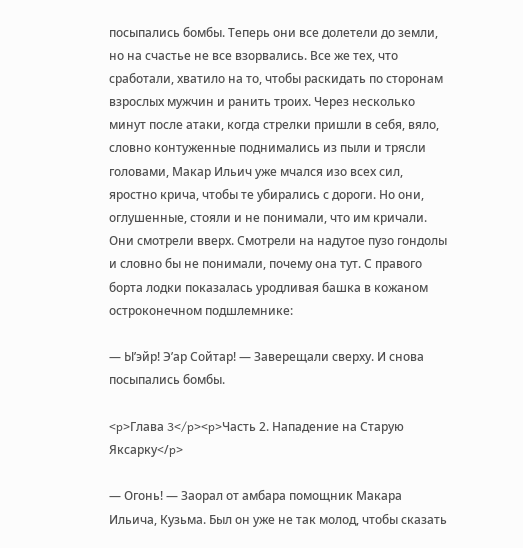посыпались бомбы. Теперь они все долетели до земли, но на счастье не все взорвались. Все же тех, что сработали, хватило на то, чтобы раскидать по сторонам взрослых мужчин и ранить троих. Через несколько минут после атаки, когда стрелки пришли в себя, вяло, словно контуженные поднимались из пыли и трясли головами, Макар Ильич уже мчался изо всех сил, яростно крича, чтобы те убирались с дороги. Но они, оглушенные, стояли и не понимали, что им кричали. Они смотрели вверх. Смотрели на надутое пузо гондолы и словно бы не понимали, почему она тут. С правого борта лодки показалась уродливая башка в кожаном остроконечном подшлемнике:

— Ы’эйр! Э’ар Сойтар! — Заверещали сверху. И снова посыпались бомбы.

<p>Глава 3</p><p>Часть 2. Нападение на Старую Яксарку</p>

— Огонь! — Заорал от амбара помощник Макара Ильича, Кузьма. Был он уже не так молод, чтобы сказать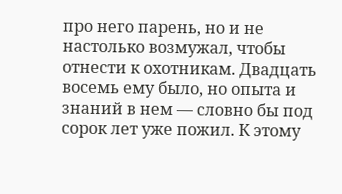про него парень, но и не настолько возмужал, чтобы отнести к охотникам. Двадцать восемь ему было, но опыта и знаний в нем — словно бы под сорок лет уже пожил. К этому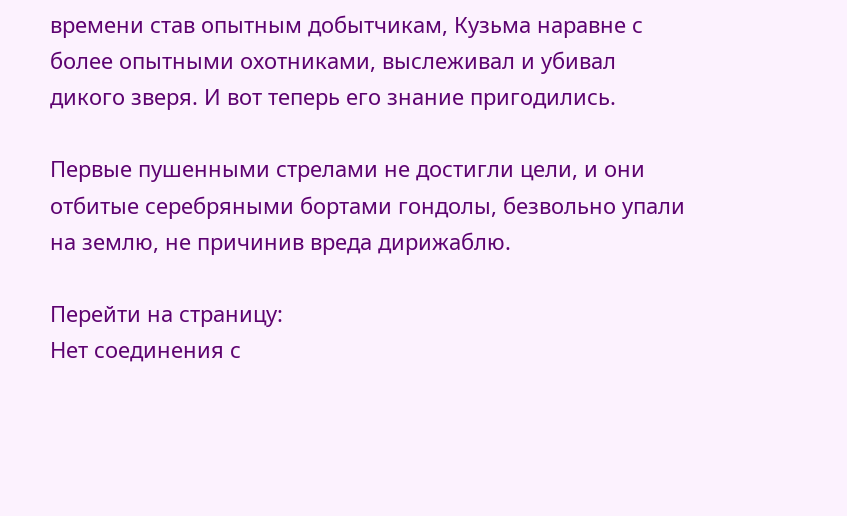времени став опытным добытчикам, Кузьма наравне с более опытными охотниками, выслеживал и убивал дикого зверя. И вот теперь его знание пригодились.

Первые пушенными стрелами не достигли цели, и они отбитые серебряными бортами гондолы, безвольно упали на землю, не причинив вреда дирижаблю.

Перейти на страницу:
Нет соединения с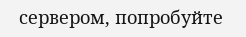сервером, попробуйте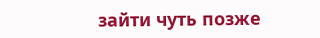зайти чуть позже